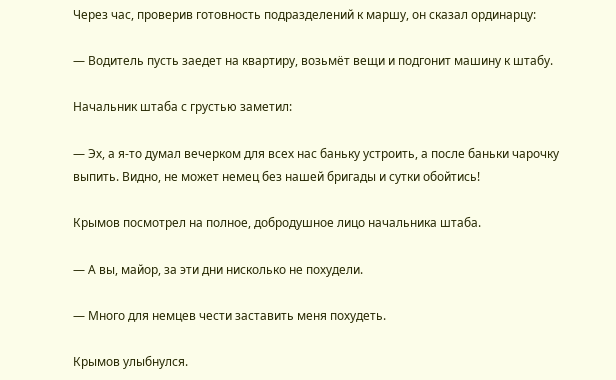Через час, проверив готовность подразделений к маршу, он сказал ординарцу:

— Водитель пусть заедет на квартиру, возьмёт вещи и подгонит машину к штабу.

Начальник штаба с грустью заметил:

— Эх, а я-то думал вечерком для всех нас баньку устроить, а после баньки чарочку выпить. Видно, не может немец без нашей бригады и сутки обойтись!

Крымов посмотрел на полное, добродушное лицо начальника штаба.

— А вы, майор, за эти дни нисколько не похудели.

— Много для немцев чести заставить меня похудеть.

Крымов улыбнулся.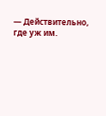— Действительно, где уж им.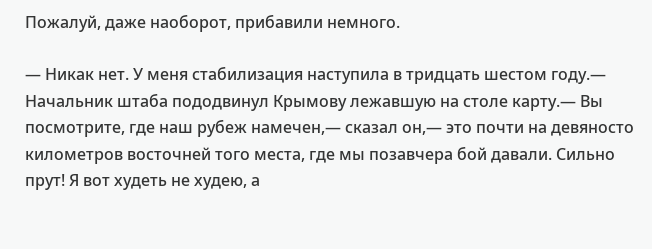Пожалуй, даже наоборот, прибавили немного.

— Никак нет. У меня стабилизация наступила в тридцать шестом году.— Начальник штаба пододвинул Крымову лежавшую на столе карту.— Вы посмотрите, где наш рубеж намечен,— сказал он,— это почти на девяносто километров восточней того места, где мы позавчера бой давали. Сильно прут! Я вот худеть не худею, а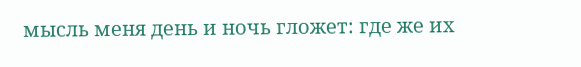мысль меня день и ночь гложет: где же их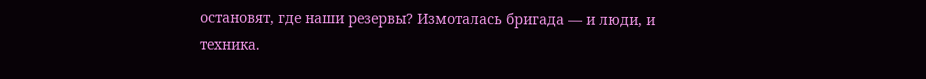остановят, где наши резервы? Измоталась бригада — и люди, и техника.